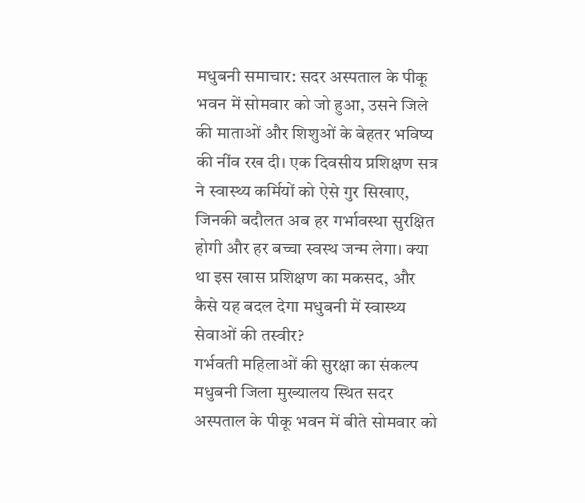मधुबनी समाचार: सदर अस्पताल के पीकू भवन में सोमवार को जो हुआ, उसने जिले की माताओं और शिशुओं के बेहतर भविष्य की नींव रख दी। एक दिवसीय प्रशिक्षण सत्र ने स्वास्थ्य कर्मियों को ऐसे गुर सिखाए, जिनकी बदौलत अब हर गर्भावस्था सुरक्षित होगी और हर बच्चा स्वस्थ जन्म लेगा। क्या था इस खास प्रशिक्षण का मकसद, और कैसे यह बदल देगा मधुबनी में स्वास्थ्य सेवाओं की तस्वीर?
गर्भवती महिलाओं की सुरक्षा का संकल्प
मधुबनी जिला मुख्यालय स्थित सदर अस्पताल के पीकू भवन में बीते सोमवार को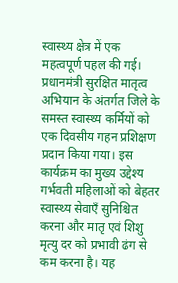स्वास्थ्य क्षेत्र में एक महत्वपूर्ण पहल की गई। प्रधानमंत्री सुरक्षित मातृत्व अभियान के अंतर्गत जिले के समस्त स्वास्थ्य कर्मियों को एक दिवसीय गहन प्रशिक्षण प्रदान किया गया। इस कार्यक्रम का मुख्य उद्देश्य गर्भवती महिलाओं को बेहतर स्वास्थ्य सेवाएँ सुनिश्चित करना और मातृ एवं शिशु मृत्यु दर को प्रभावी ढंग से कम करना है। यह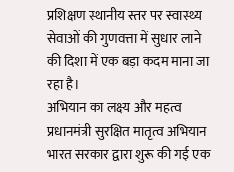प्रशिक्षण स्थानीय स्तर पर स्वास्थ्य सेवाओं की गुणवत्ता में सुधार लाने की दिशा में एक बड़ा कदम माना जा रहा है।
अभियान का लक्ष्य और महत्व
प्रधानमंत्री सुरक्षित मातृत्व अभियान भारत सरकार द्वारा शुरू की गई एक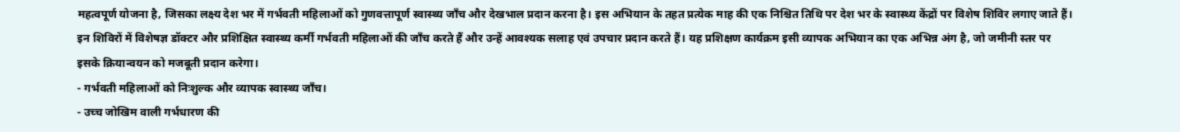महत्वपूर्ण योजना है, जिसका लक्ष्य देश भर में गर्भवती महिलाओं को गुणवत्तापूर्ण स्वास्थ्य जाँच और देखभाल प्रदान करना है। इस अभियान के तहत प्रत्येक माह की एक निश्चित तिथि पर देश भर के स्वास्थ्य केंद्रों पर विशेष शिविर लगाए जाते हैं। इन शिविरों में विशेषज्ञ डॉक्टर और प्रशिक्षित स्वास्थ्य कर्मी गर्भवती महिलाओं की जाँच करते हैं और उन्हें आवश्यक सलाह एवं उपचार प्रदान करते हैं। यह प्रशिक्षण कार्यक्रम इसी व्यापक अभियान का एक अभिन्न अंग है, जो जमीनी स्तर पर इसके क्रियान्वयन को मजबूती प्रदान करेगा।
- गर्भवती महिलाओं को निःशुल्क और व्यापक स्वास्थ्य जाँच।
- उच्च जोखिम वाली गर्भधारण की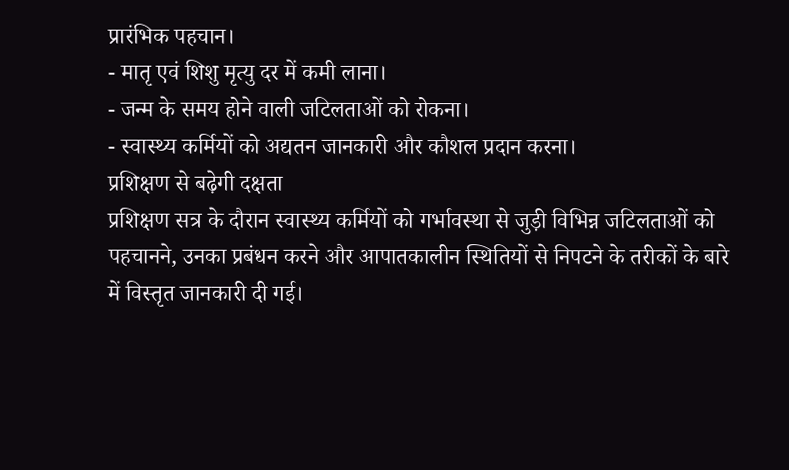प्रारंभिक पहचान।
- मातृ एवं शिशु मृत्यु दर में कमी लाना।
- जन्म के समय होने वाली जटिलताओं को रोकना।
- स्वास्थ्य कर्मियों को अद्यतन जानकारी और कौशल प्रदान करना।
प्रशिक्षण से बढ़ेगी दक्षता
प्रशिक्षण सत्र के दौरान स्वास्थ्य कर्मियों को गर्भावस्था से जुड़ी विभिन्न जटिलताओं को पहचानने, उनका प्रबंधन करने और आपातकालीन स्थितियों से निपटने के तरीकों के बारे में विस्तृत जानकारी दी गई।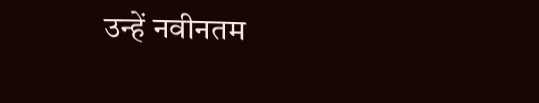उन्हें नवीनतम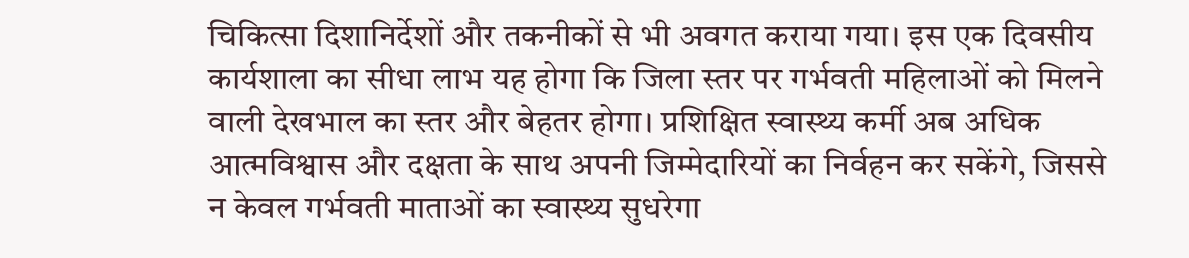चिकित्सा दिशानिर्देशों और तकनीकों से भी अवगत कराया गया। इस एक दिवसीय कार्यशाला का सीधा लाभ यह होगा कि जिला स्तर पर गर्भवती महिलाओं को मिलने वाली देखभाल का स्तर और बेहतर होगा। प्रशिक्षित स्वास्थ्य कर्मी अब अधिक आत्मविश्वास और दक्षता के साथ अपनी जिम्मेदारियों का निर्वहन कर सकेंगे, जिससे न केवल गर्भवती माताओं का स्वास्थ्य सुधरेगा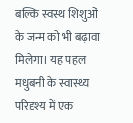बल्कि स्वस्थ शिशुओं के जन्म को भी बढ़ावा मिलेगा। यह पहल मधुबनी के स्वास्थ्य परिदृश्य में एक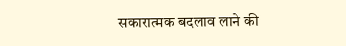सकारात्मक बदलाव लाने की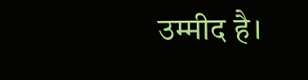उम्मीद है।